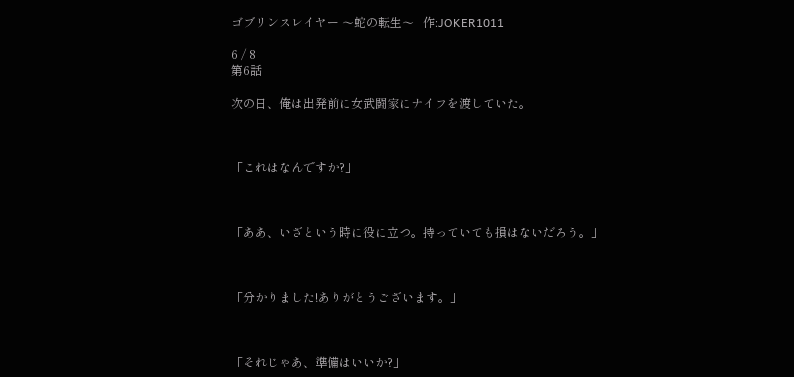ゴブリンスレイヤー 〜蛇の転生〜   作:JOKER1011

6 / 8
第6話

次の日、俺は出発前に女武闘家にナイフを渡していた。



「これはなんですか?」



「ああ、いざという時に役に立つ。持っていても損はないだろう。」



「分かりました!ありがとうございます。」



「それじゃあ、準備はいいか?」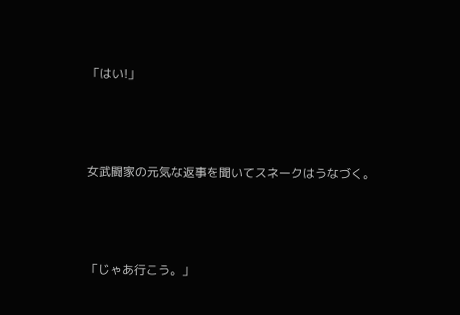「はい!」



女武闘家の元気な返事を聞いてスネークはうなづく。



「じゃあ行こう。」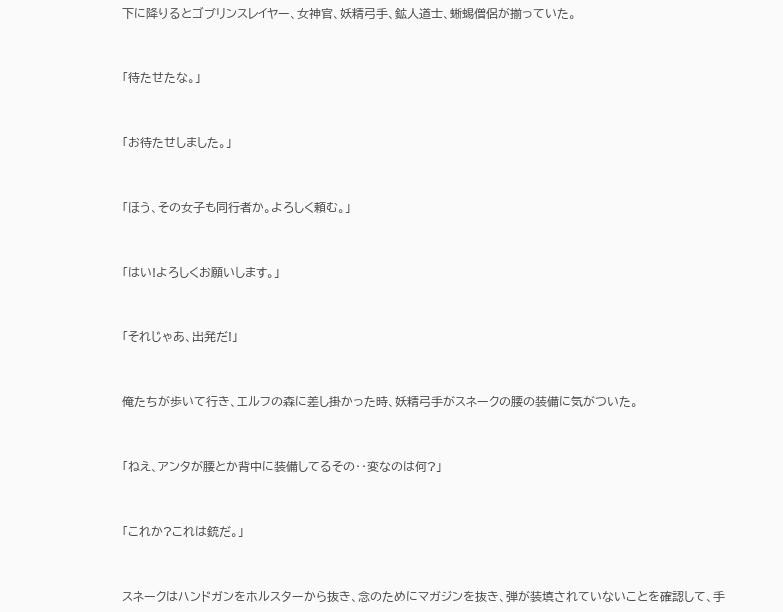下に降りるとゴブリンスレイヤー、女神官、妖精弓手、鉱人道士、蜥蜴僧侶が揃っていた。



「待たせたな。」



「お待たせしました。」



「ほう、その女子も同行者か。よろしく頼む。」



「はい!よろしくお願いします。」



「それじゃあ、出発だ!」



俺たちが歩いて行き、エルフの森に差し掛かった時、妖精弓手がスネークの腰の装備に気がついた。



「ねえ、アンタが腰とか背中に装備してるその‥変なのは何?」



「これか?これは銃だ。」



スネークはハンドガンをホルスターから抜き、念のためにマガジンを抜き、弾が装填されていないことを確認して、手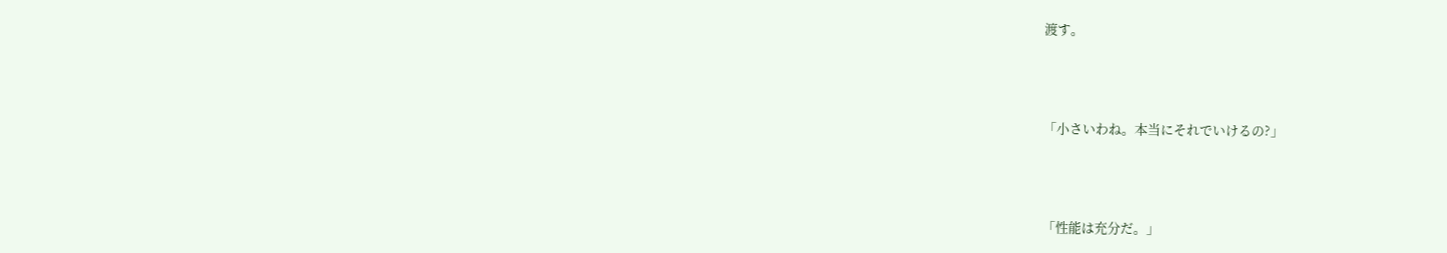渡す。



「小さいわね。本当にそれでいけるの?」



「性能は充分だ。」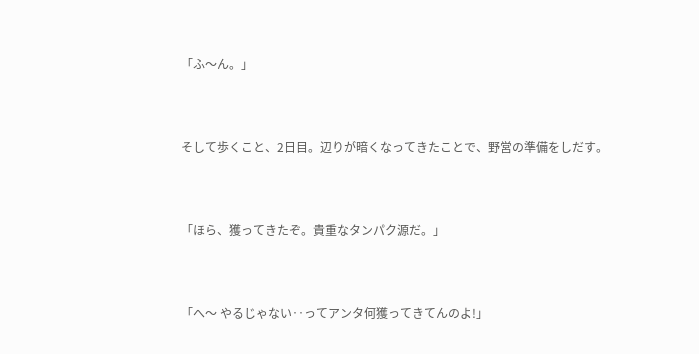「ふ〜ん。」



そして歩くこと、2日目。辺りが暗くなってきたことで、野営の準備をしだす。



「ほら、獲ってきたぞ。貴重なタンパク源だ。」



「へ〜 やるじゃない‥ってアンタ何獲ってきてんのよ!」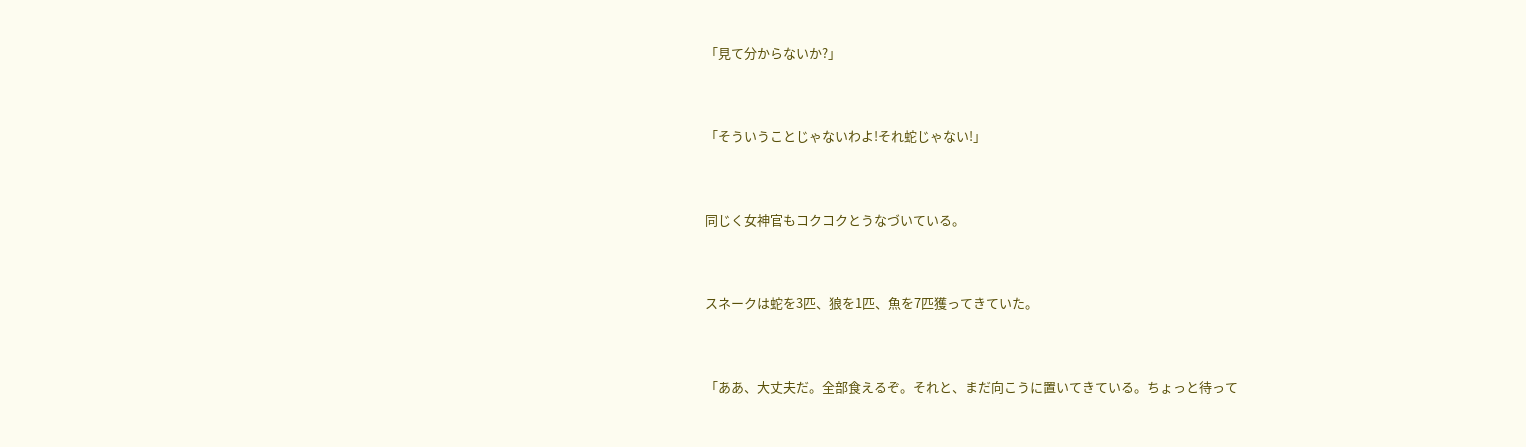「見て分からないか?」



「そういうことじゃないわよ!それ蛇じゃない!」



同じく女神官もコクコクとうなづいている。



スネークは蛇を3匹、狼を1匹、魚を7匹獲ってきていた。



「ああ、大丈夫だ。全部食えるぞ。それと、まだ向こうに置いてきている。ちょっと待って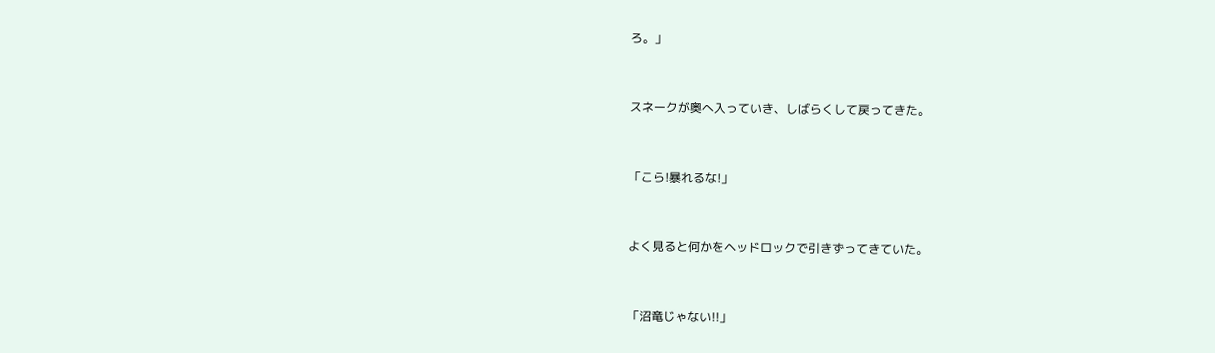ろ。」



スネークが奥へ入っていき、しばらくして戻ってきた。



「こら!暴れるな!」



よく見ると何かをヘッドロックで引きずってきていた。



「沼竜じゃない!!」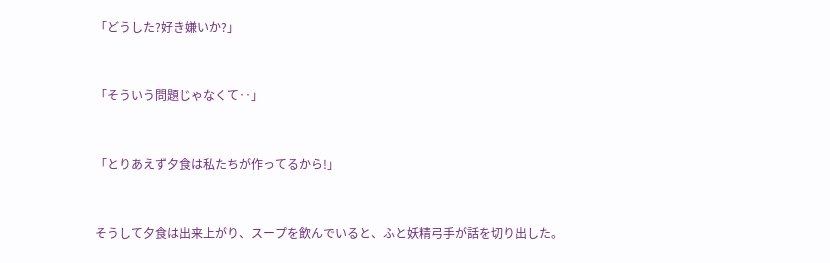「どうした?好き嫌いか?」



「そういう問題じゃなくて‥」



「とりあえず夕食は私たちが作ってるから!」



そうして夕食は出来上がり、スープを飲んでいると、ふと妖精弓手が話を切り出した。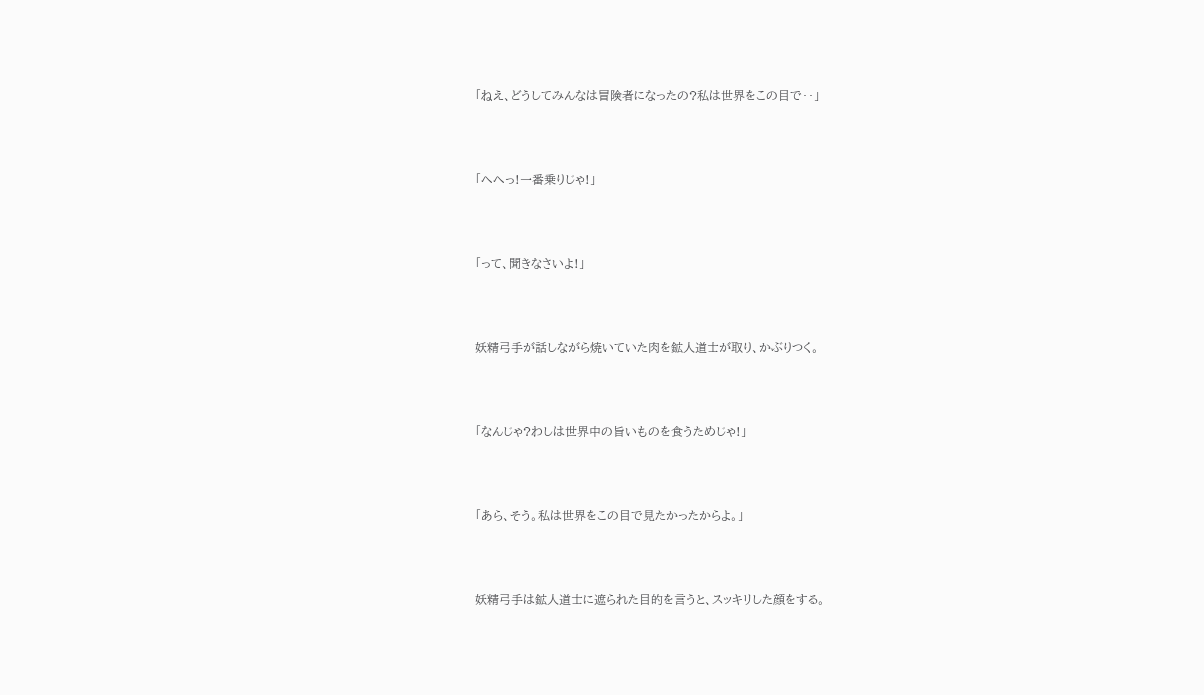「ねえ、どうしてみんなは冒険者になったの?私は世界をこの目で‥」



「へへっ!一番乗りじゃ!」



「って、聞きなさいよ!」



妖精弓手が話しながら焼いていた肉を鉱人道士が取り、かぶりつく。



「なんじゃ?わしは世界中の旨いものを食うためじゃ!」



「あら、そう。私は世界をこの目で見たかったからよ。」



妖精弓手は鉱人道士に遮られた目的を言うと、スッキリした顔をする。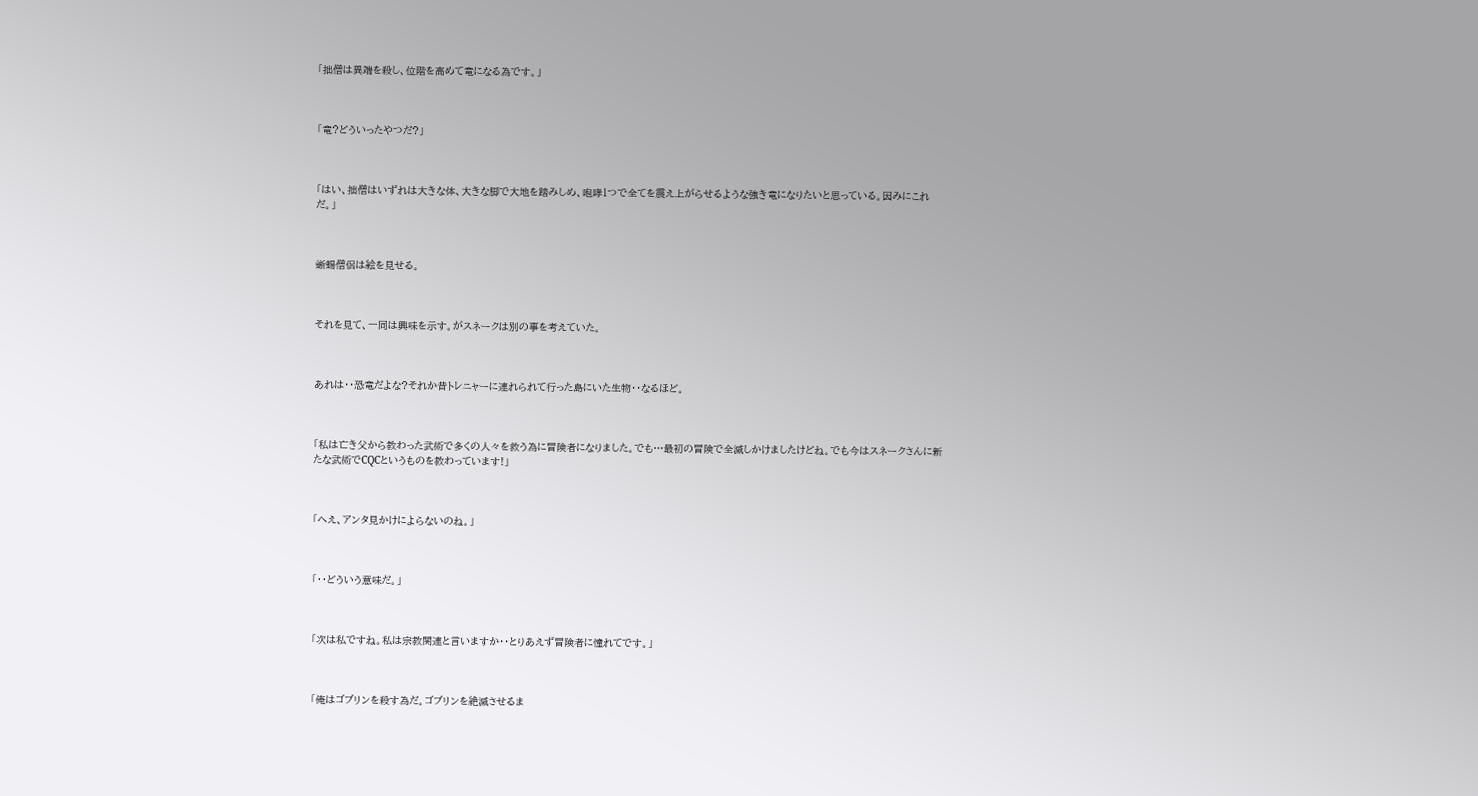「拙僧は異端を殺し、位階を高めて竜になる為です。」



「竜?どういったやつだ?」



「はい、拙僧はいずれは大きな体、大きな脚で大地を踏みしめ、咆哮1つで全てを震え上がらせるような強き竜になりたいと思っている。因みにこれだ。」



蜥蜴僧侶は絵を見せる。



それを見て、一同は興味を示す。がスネークは別の事を考えていた。



あれは‥恐竜だよな?それか昔トレニャーに連れられて行った島にいた生物‥なるほど。



「私は亡き父から教わった武術で多くの人々を救う為に冒険者になりました。でも…最初の冒険で全滅しかけましたけどね。でも今はスネークさんに新たな武術でCQCというものを教わっています!」



「へえ、アンタ見かけによらないのね。」



「‥どういう意味だ。」



「次は私ですね。私は宗教関連と言いますか‥とりあえず冒険者に憧れてです。」



「俺はゴブリンを殺す為だ。ゴブリンを絶滅させるま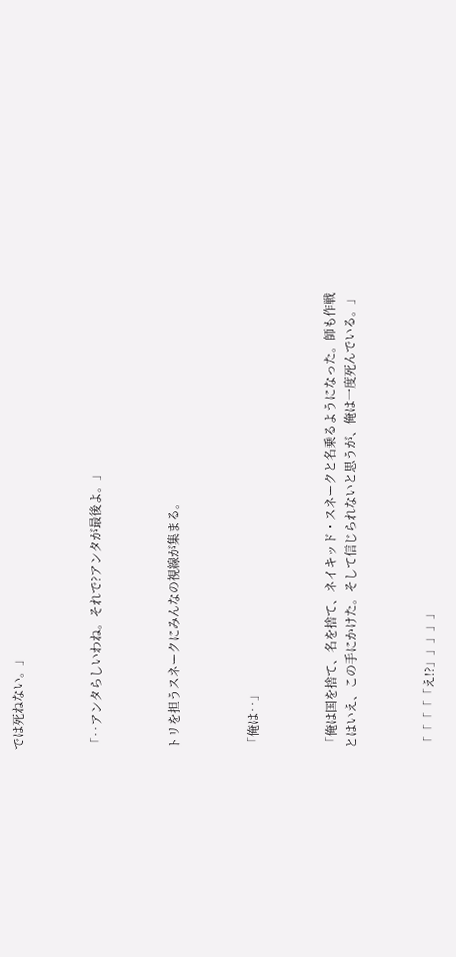では死ねない。」



「‥アンタらしいわね。それで?アンタが最後よ。」



トリを担うスネークにみんなの視線が集まる。



「俺は‥」



「俺は国を捨て、名を捨て、ネイキッド・スネークと名乗るようになった。師も作戦とはいえ、この手にかけた。そして信じられないと思うが、俺は一度死んでいる。」



「「「「「え!?」」」」」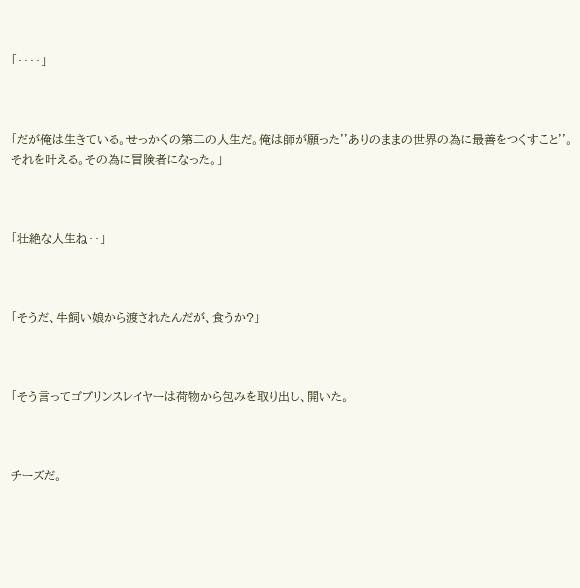「‥‥」



「だが俺は生きている。せっかくの第二の人生だ。俺は師が願った''ありのままの世界の為に最善をつくすこと''。それを叶える。その為に冒険者になった。」



「壮絶な人生ね‥」



「そうだ、牛飼い娘から渡されたんだが、食うか?」



「そう言ってゴブリンスレイヤーは荷物から包みを取り出し、開いた。



チーズだ。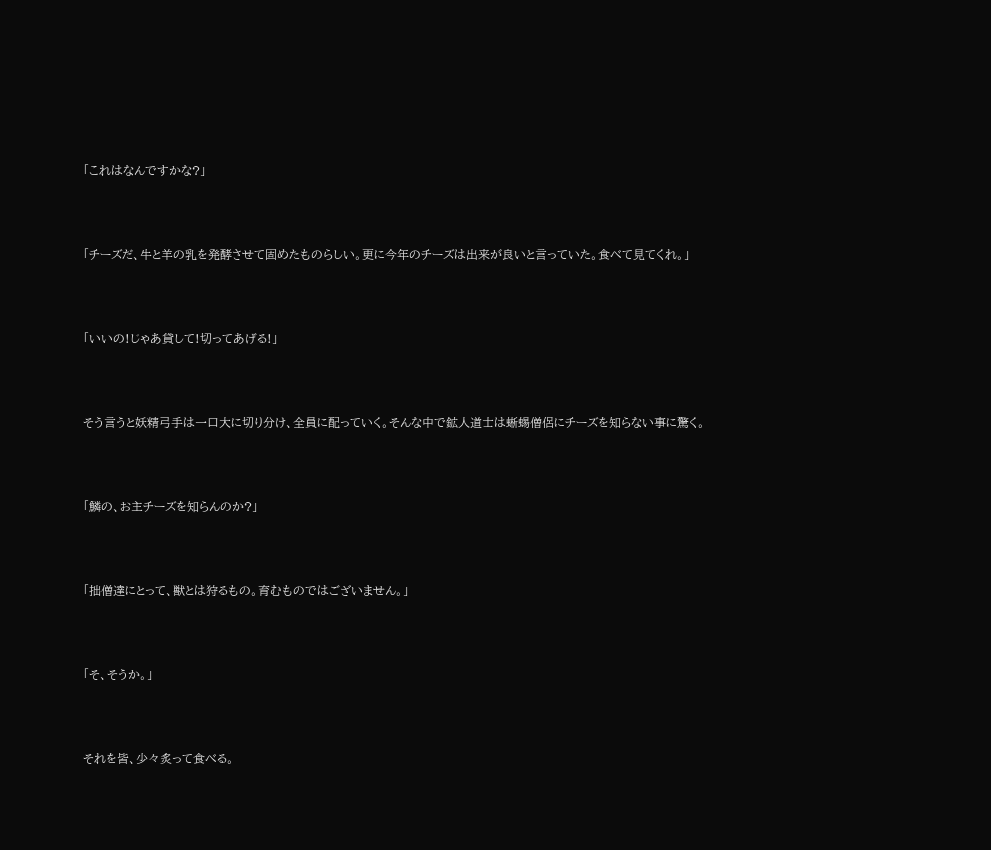「これはなんですかな?」



「チーズだ、牛と羊の乳を発酵させて固めたものらしい。更に今年のチーズは出来が良いと言っていた。食べて見てくれ。」



「いいの!じゃあ貸して!切ってあげる!」



そう言うと妖精弓手は一口大に切り分け、全員に配っていく。そんな中で鉱人道士は蜥蜴僧侶にチーズを知らない事に驚く。



「鱗の、お主チーズを知らんのか?」



「拙僧達にとって、獣とは狩るもの。育むものではございません。」



「そ、そうか。」



それを皆、少々炙って食べる。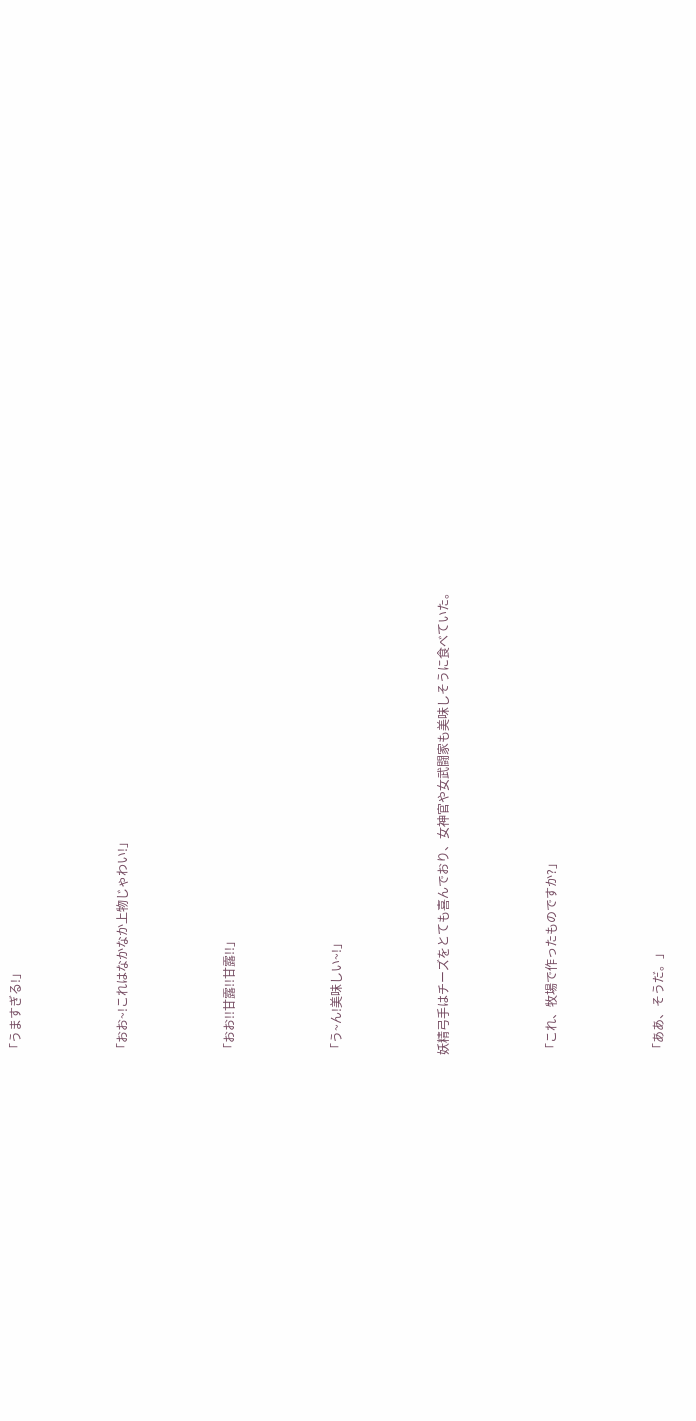「うますぎる!」



「おお~!これはなかなか上物じゃわい!」



「おお!!甘露!!甘露!!」



「う~ん!美味しい~!」



妖精弓手はチーズをとても喜んでおり、女神官や女武闘家も美味しそうに食べていた。



「これ、牧場で作ったものですか?」



「ああ、そうだ。」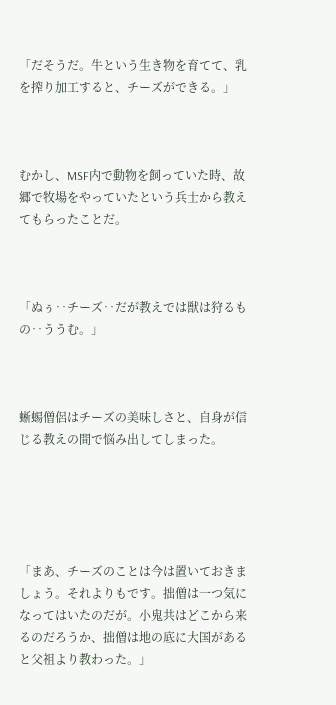「だそうだ。牛という生き物を育てて、乳を搾り加工すると、チーズができる。」



むかし、MSF内で動物を飼っていた時、故郷で牧場をやっていたという兵士から教えてもらったことだ。



「ぬぅ‥チーズ‥だが教えでは獣は狩るもの‥ううむ。」



蜥蜴僧侶はチーズの美味しさと、自身が信じる教えの間で悩み出してしまった。





「まあ、チーズのことは今は置いておきましょう。それよりもです。拙僧は一つ気になってはいたのだが。小鬼共はどこから来るのだろうか、拙僧は地の底に大国があると父祖より教わった。」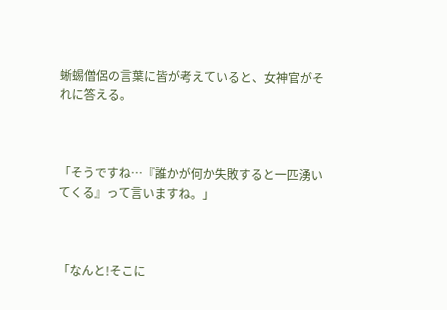蜥蜴僧侶の言葉に皆が考えていると、女神官がそれに答える。



「そうですね…『誰かが何か失敗すると一匹湧いてくる』って言いますね。」



「なんと!そこに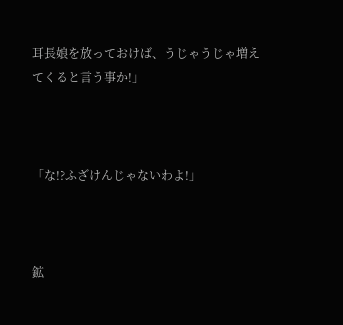耳長娘を放っておけば、うじゃうじゃ増えてくると言う事か!」



「な!?ふざけんじゃないわよ!」



鉱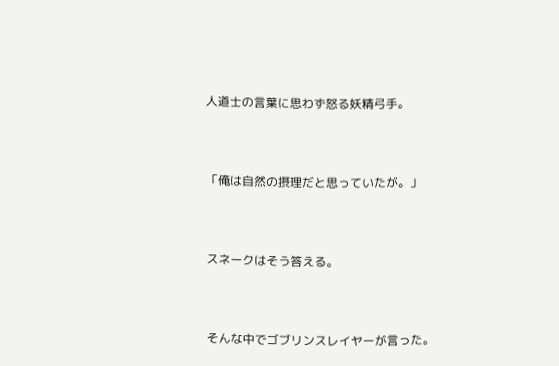人道士の言葉に思わず怒る妖精弓手。



「俺は自然の摂理だと思っていたが。」



スネークはそう答える。



そんな中でゴブリンスレイヤーが言った。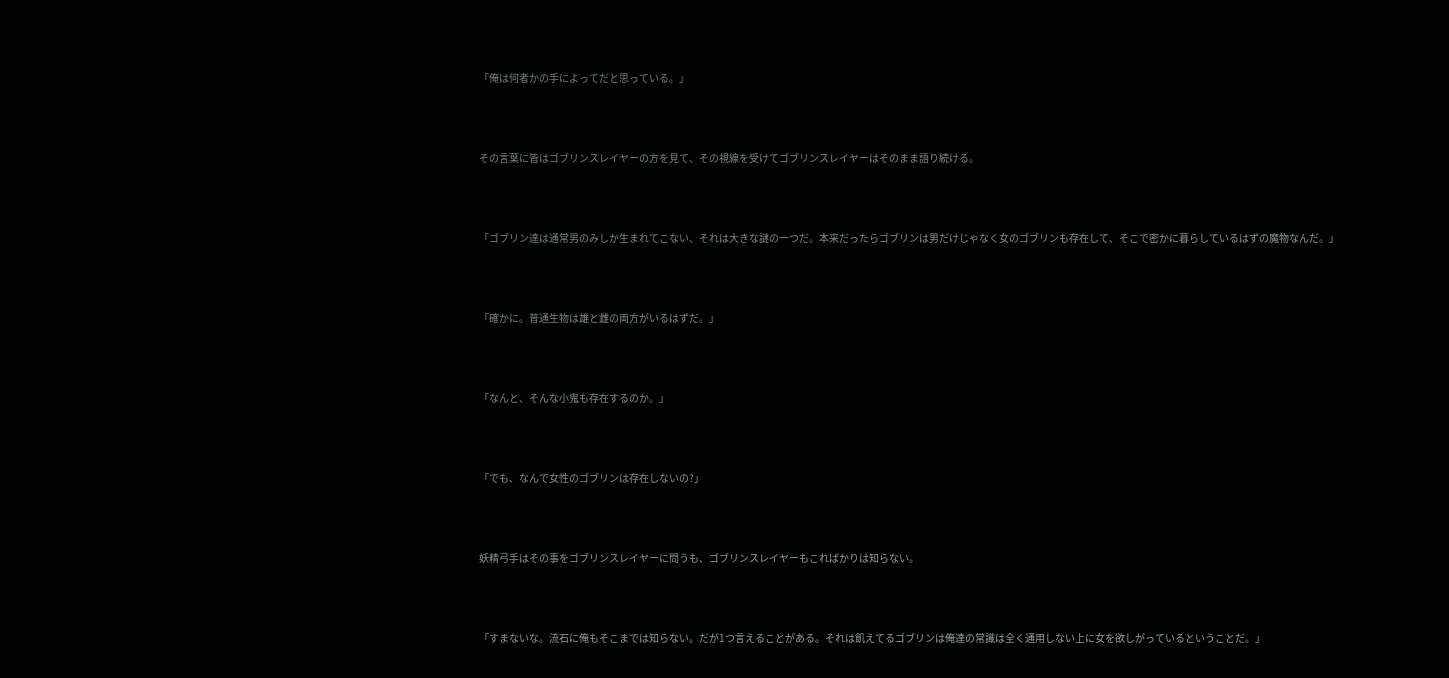「俺は何者かの手によってだと思っている。」



その言葉に皆はゴブリンスレイヤーの方を見て、その視線を受けてゴブリンスレイヤーはそのまま語り続ける。



「ゴブリン達は通常男のみしか生まれてこない、それは大きな謎の一つだ。本来だったらゴブリンは男だけじゃなく女のゴブリンも存在して、そこで密かに暮らしているはずの魔物なんだ。」



「確かに。普通生物は雄と雌の両方がいるはずだ。」



「なんと、そんな小鬼も存在するのか。」



「でも、なんで女性のゴブリンは存在しないの?」



妖精弓手はその事をゴブリンスレイヤーに問うも、ゴブリンスレイヤーもこればかりは知らない。



「すまないな。流石に俺もそこまでは知らない。だが1つ言えることがある。それは飢えてるゴブリンは俺達の常識は全く通用しない上に女を欲しがっているということだ。」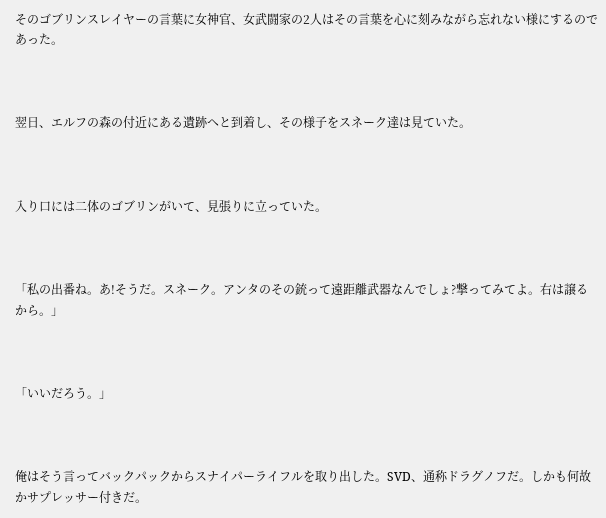そのゴブリンスレイヤーの言葉に女神官、女武闘家の2人はその言葉を心に刻みながら忘れない様にするのであった。



翌日、エルフの森の付近にある遺跡へと到着し、その様子をスネーク達は見ていた。



入り口には二体のゴブリンがいて、見張りに立っていた。



「私の出番ね。あ!そうだ。スネーク。アンタのその銃って遠距離武器なんでしょ?撃ってみてよ。右は譲るから。」



「いいだろう。」



俺はそう言ってバックパックからスナイパーライフルを取り出した。SVD、通称ドラグノフだ。しかも何故かサプレッサー付きだ。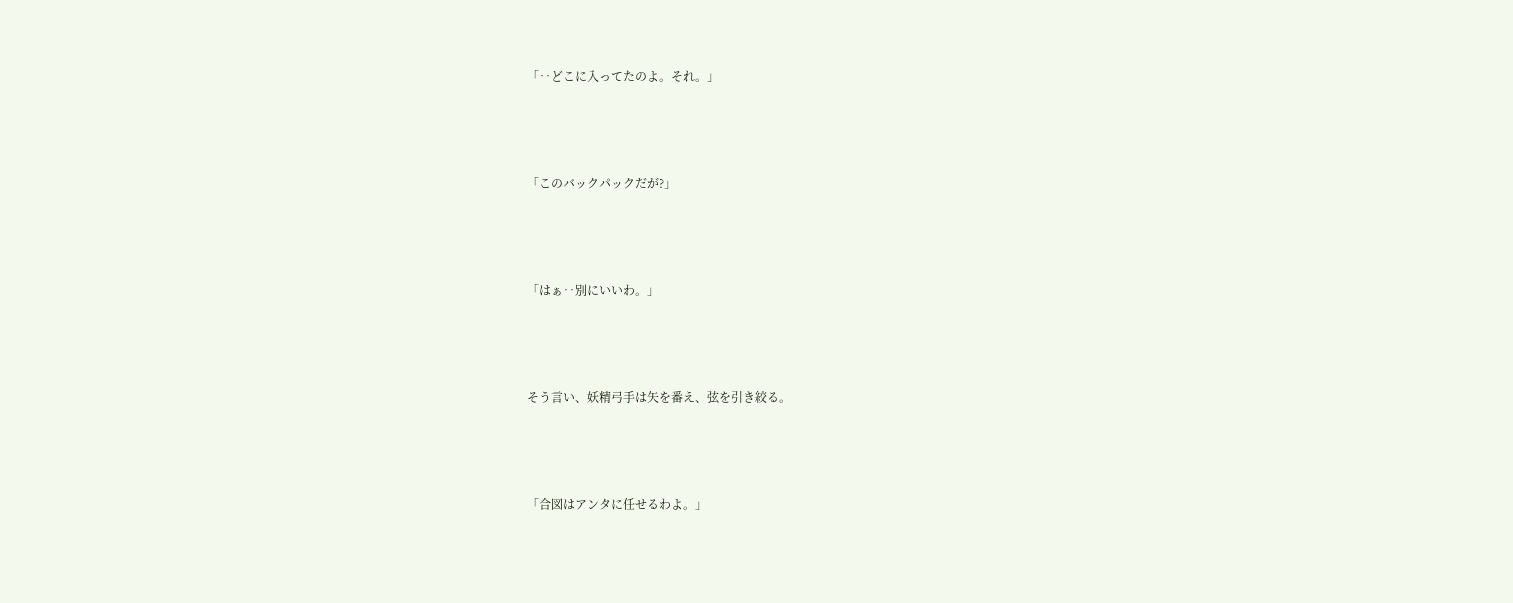「‥どこに入ってたのよ。それ。」



「このバックパックだが?」



「はぁ‥別にいいわ。」



そう言い、妖精弓手は矢を番え、弦を引き絞る。



「合図はアンタに任せるわよ。」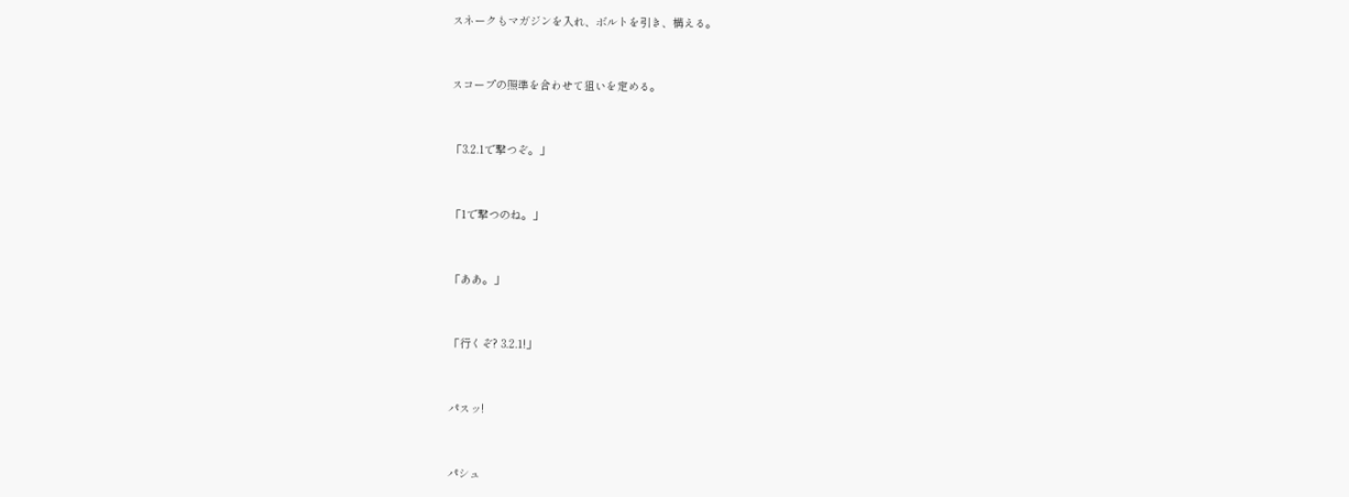スネークもマガジンを入れ、ボルトを引き、構える。



スコープの照準を合わせて狙いを定める。



「3.2.1で撃つぞ。」



「1で撃つのね。」



「ああ。」



「行くぞ? 3.2.1!」



パスッ!



パシュ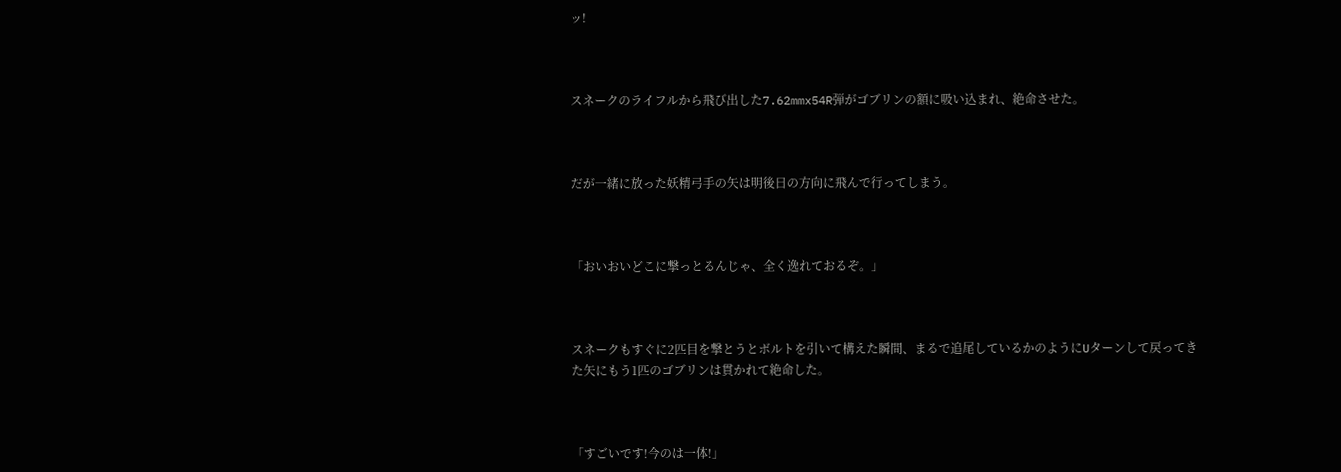ッ!



スネークのライフルから飛び出した7.62mmx54R弾がゴブリンの額に吸い込まれ、絶命させた。



だが一緒に放った妖精弓手の矢は明後日の方向に飛んで行ってしまう。



「おいおいどこに撃っとるんじゃ、全く逸れておるぞ。」



スネークもすぐに2匹目を撃とうとボルトを引いて構えた瞬間、まるで追尾しているかのようにUターンして戻ってきた矢にもう1匹のゴブリンは貫かれて絶命した。



「すごいです!今のは一体!」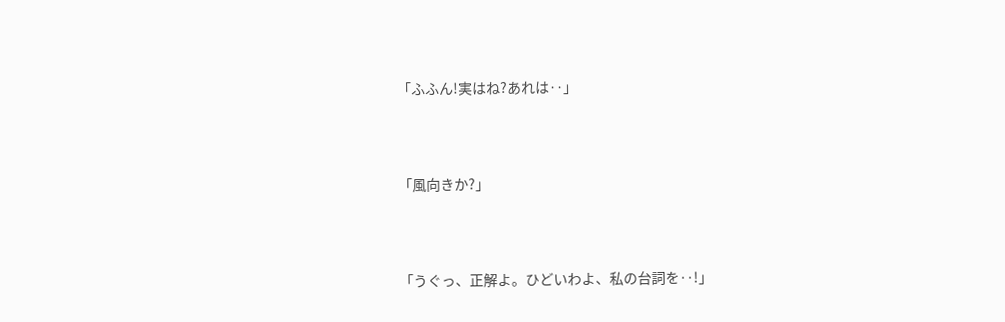「ふふん!実はね?あれは‥」



「風向きか?」



「うぐっ、正解よ。ひどいわよ、私の台詞を‥!」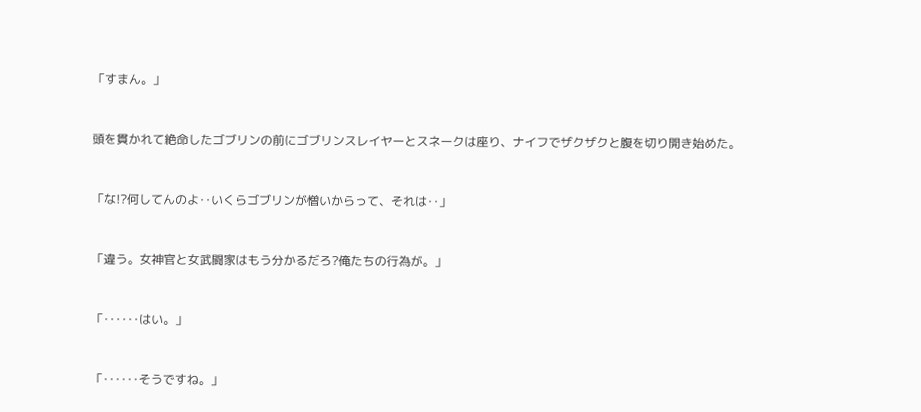「すまん。」



頭を貫かれて絶命したゴブリンの前にゴブリンスレイヤーとスネークは座り、ナイフでザクザクと腹を切り開き始めた。



「な!?何してんのよ‥いくらゴブリンが憎いからって、それは‥」



「違う。女神官と女武闘家はもう分かるだろ?俺たちの行為が。」



「‥‥‥はい。」



「‥‥‥そうですね。」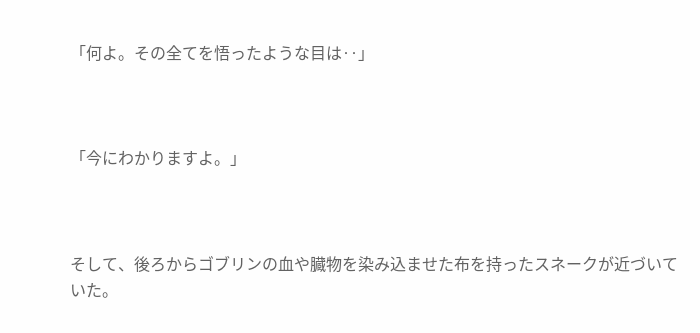「何よ。その全てを悟ったような目は‥」



「今にわかりますよ。」



そして、後ろからゴブリンの血や臓物を染み込ませた布を持ったスネークが近づいていた。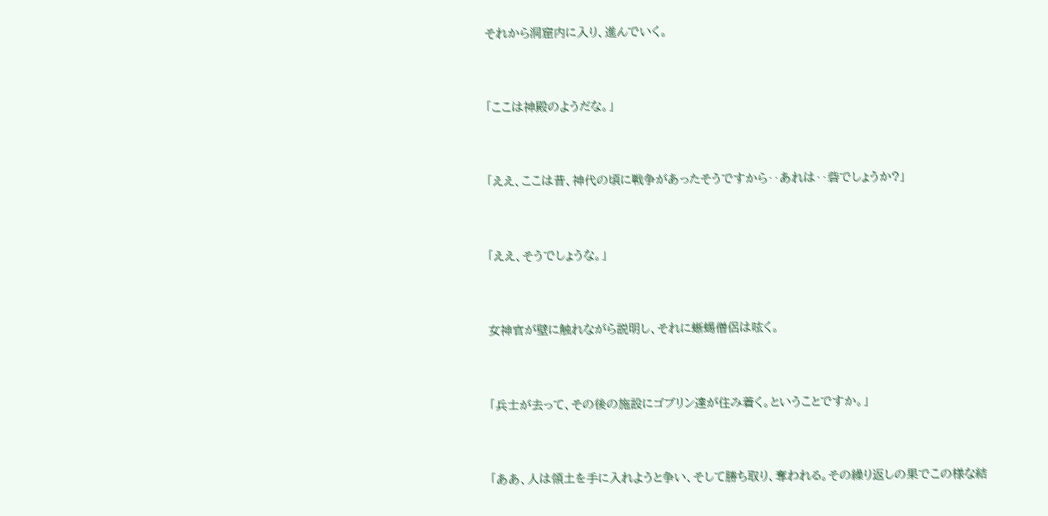それから洞窟内に入り、進んでいく。



「ここは神殿のようだな。」



「ええ、ここは昔、神代の頃に戦争があったそうですから‥あれは‥砦でしょうか?」



「ええ、そうでしょうな。」



女神官が壁に触れながら説明し、それに蜥蜴僧侶は呟く。



「兵士が去って、その後の施設にゴブリン達が住み着く。ということですか。」



「ああ、人は領土を手に入れようと争い、そして勝ち取り、奪われる。その繰り返しの果でこの様な結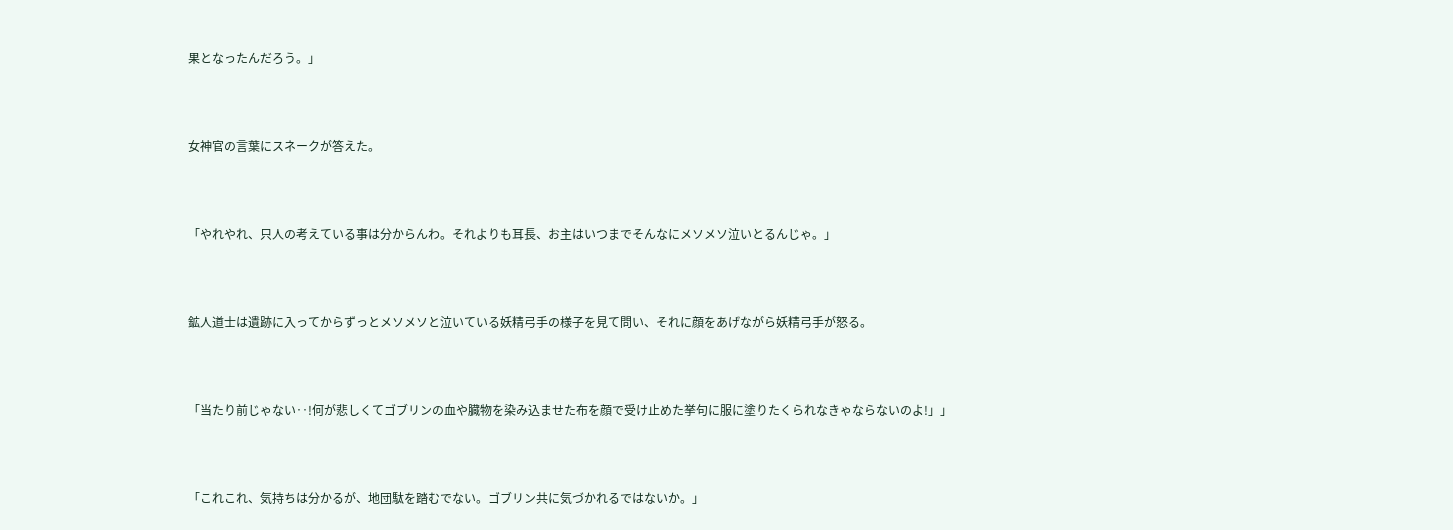果となったんだろう。」



女神官の言葉にスネークが答えた。



「やれやれ、只人の考えている事は分からんわ。それよりも耳長、お主はいつまでそんなにメソメソ泣いとるんじゃ。」



鉱人道士は遺跡に入ってからずっとメソメソと泣いている妖精弓手の様子を見て問い、それに顔をあげながら妖精弓手が怒る。



「当たり前じゃない‥!何が悲しくてゴブリンの血や臓物を染み込ませた布を顔で受け止めた挙句に服に塗りたくられなきゃならないのよ!」」



「これこれ、気持ちは分かるが、地団駄を踏むでない。ゴブリン共に気づかれるではないか。」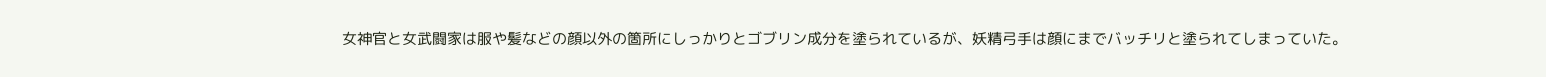女神官と女武闘家は服や髪などの顔以外の箇所にしっかりとゴブリン成分を塗られているが、妖精弓手は顔にまでバッチリと塗られてしまっていた。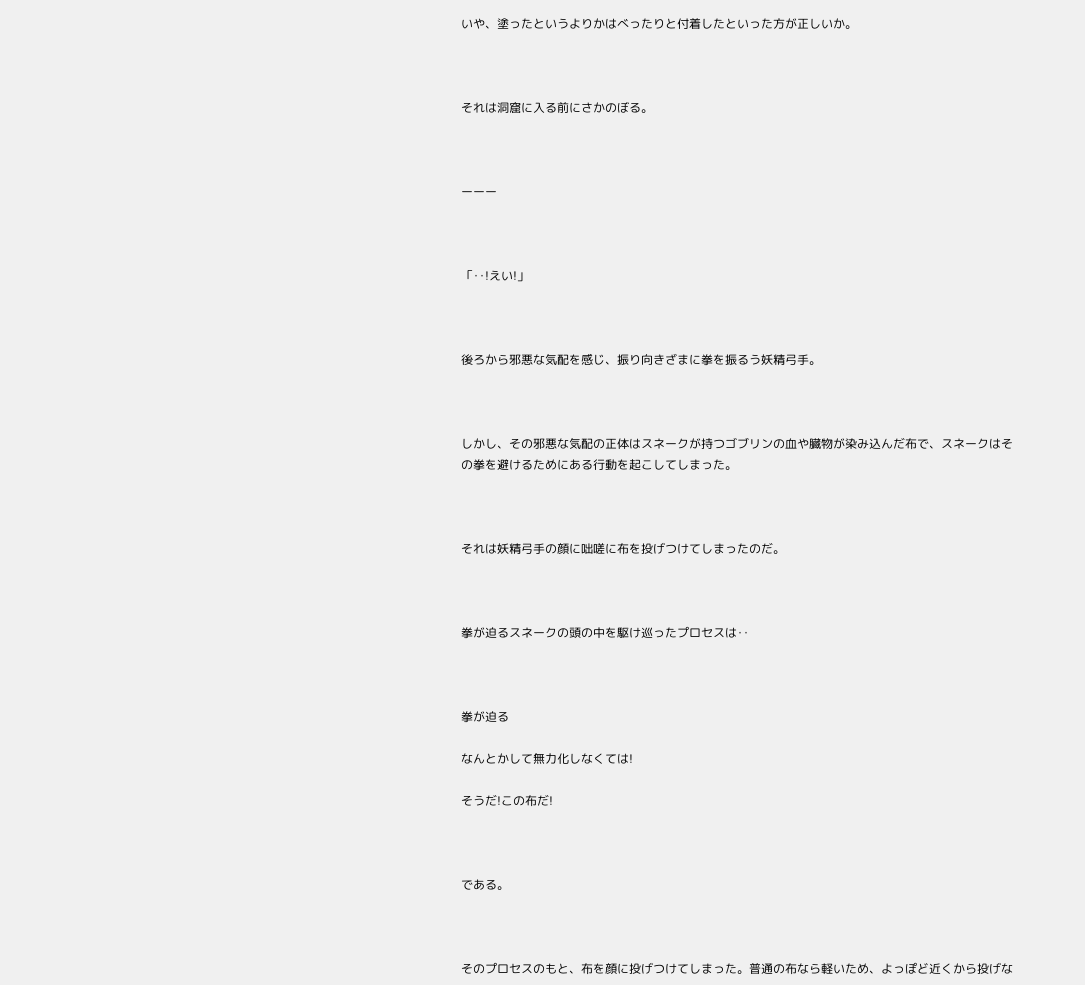いや、塗ったというよりかはべったりと付着したといった方が正しいか。



それは洞窟に入る前にさかのぼる。



ーーー



「‥!えい!」



後ろから邪悪な気配を感じ、振り向きざまに拳を振るう妖精弓手。



しかし、その邪悪な気配の正体はスネークが持つゴブリンの血や臓物が染み込んだ布で、スネークはその拳を避けるためにある行動を起こしてしまった。



それは妖精弓手の顔に咄嗟に布を投げつけてしまったのだ。



拳が迫るスネークの頭の中を駆け巡ったプロセスは‥



拳が迫る

なんとかして無力化しなくては!

そうだ!この布だ!



である。



そのプロセスのもと、布を顔に投げつけてしまった。普通の布なら軽いため、よっぽど近くから投げな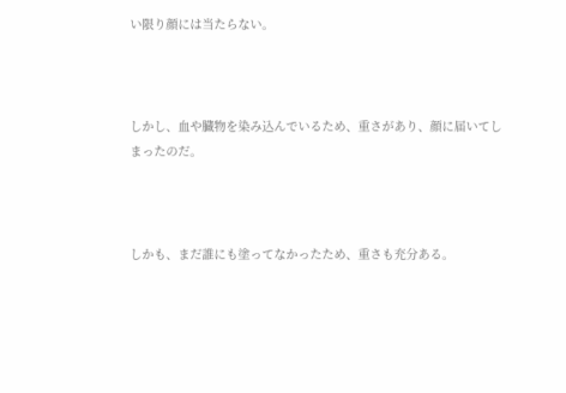い限り顔には当たらない。



しかし、血や臓物を染み込んでいるため、重さがあり、顔に届いてしまったのだ。



しかも、まだ誰にも塗ってなかったため、重さも充分ある。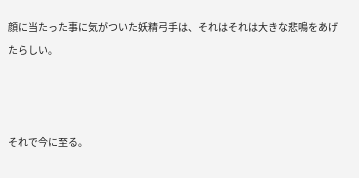顔に当たった事に気がついた妖精弓手は、それはそれは大きな悲鳴をあげたらしい。



それで今に至る。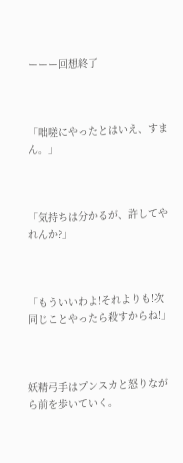ーーー回想終了



「咄嗟にやったとはいえ、すまん。」



「気持ちは分かるが、許してやれんか?」



「もういいわよ!それよりも!次同じことやったら殺すからね!」



妖精弓手はプンスカと怒りながら前を歩いていく。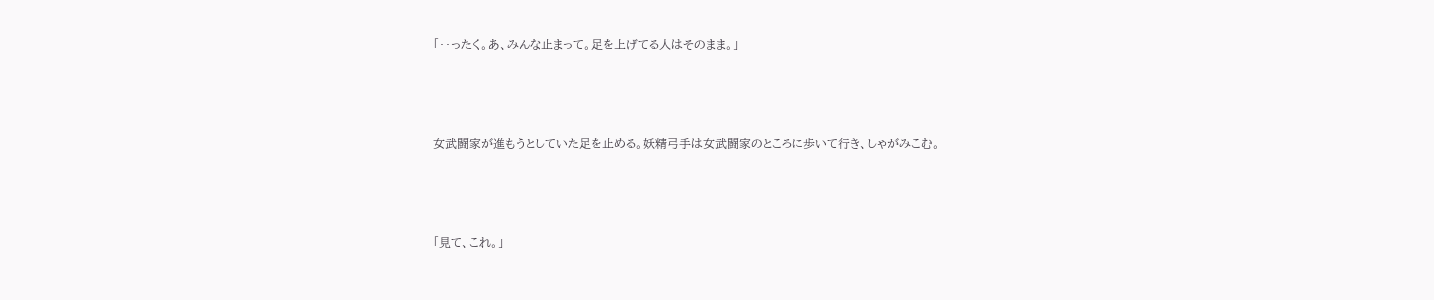「‥ったく。あ、みんな止まって。足を上げてる人はそのまま。」



女武闘家が進もうとしていた足を止める。妖精弓手は女武闘家のところに歩いて行き、しゃがみこむ。



「見て、これ。」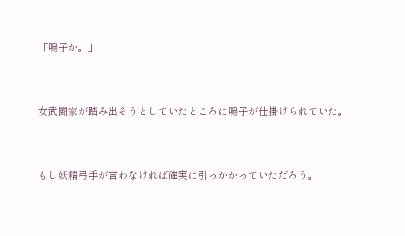「鳴子か。」



女武闘家が踏み出そうとしていたところに鳴子が仕掛けられていた。



もし妖精弓手が言わなければ確実に引っかかっていただろう。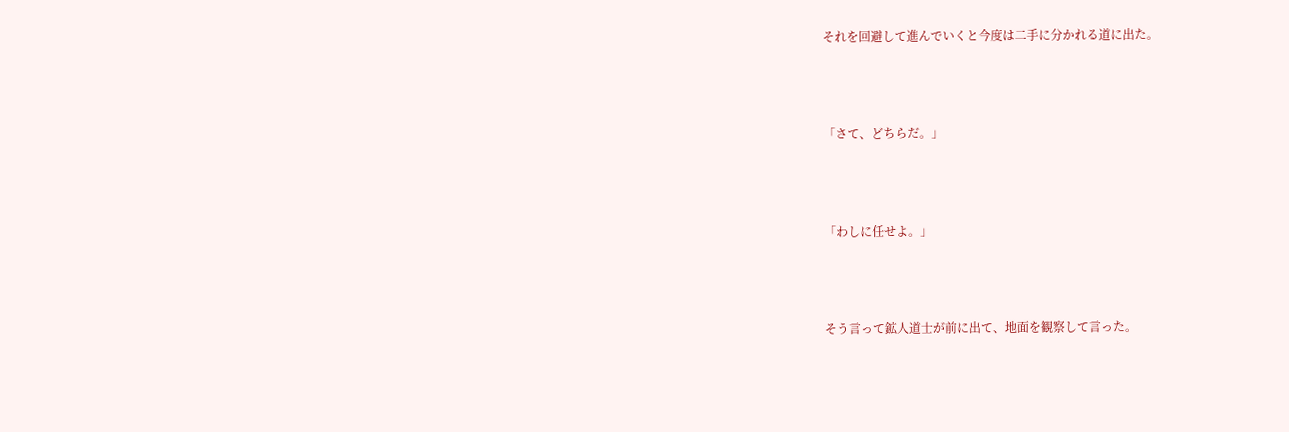それを回避して進んでいくと今度は二手に分かれる道に出た。



「さて、どちらだ。」



「わしに任せよ。」



そう言って鉱人道士が前に出て、地面を観察して言った。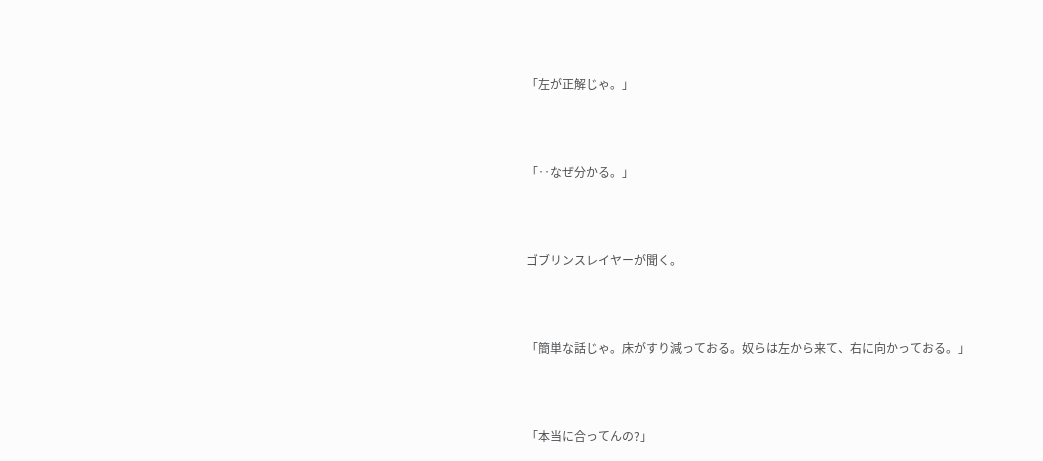「左が正解じゃ。」



「‥なぜ分かる。」



ゴブリンスレイヤーが聞く。



「簡単な話じゃ。床がすり減っておる。奴らは左から来て、右に向かっておる。」



「本当に合ってんの?」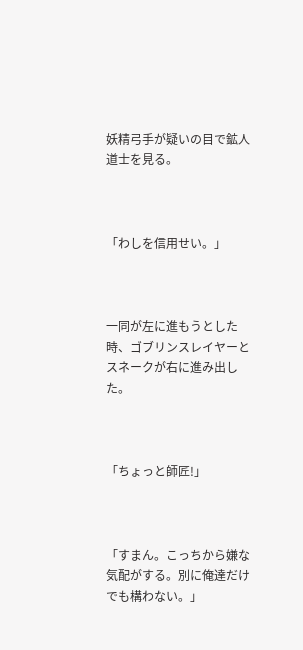妖精弓手が疑いの目で鉱人道士を見る。



「わしを信用せい。」



一同が左に進もうとした時、ゴブリンスレイヤーとスネークが右に進み出した。



「ちょっと師匠!」



「すまん。こっちから嫌な気配がする。別に俺達だけでも構わない。」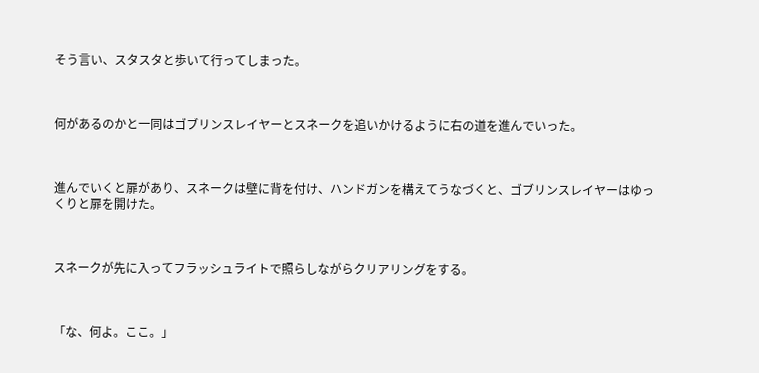そう言い、スタスタと歩いて行ってしまった。



何があるのかと一同はゴブリンスレイヤーとスネークを追いかけるように右の道を進んでいった。



進んでいくと扉があり、スネークは壁に背を付け、ハンドガンを構えてうなづくと、ゴブリンスレイヤーはゆっくりと扉を開けた。



スネークが先に入ってフラッシュライトで照らしながらクリアリングをする。



「な、何よ。ここ。」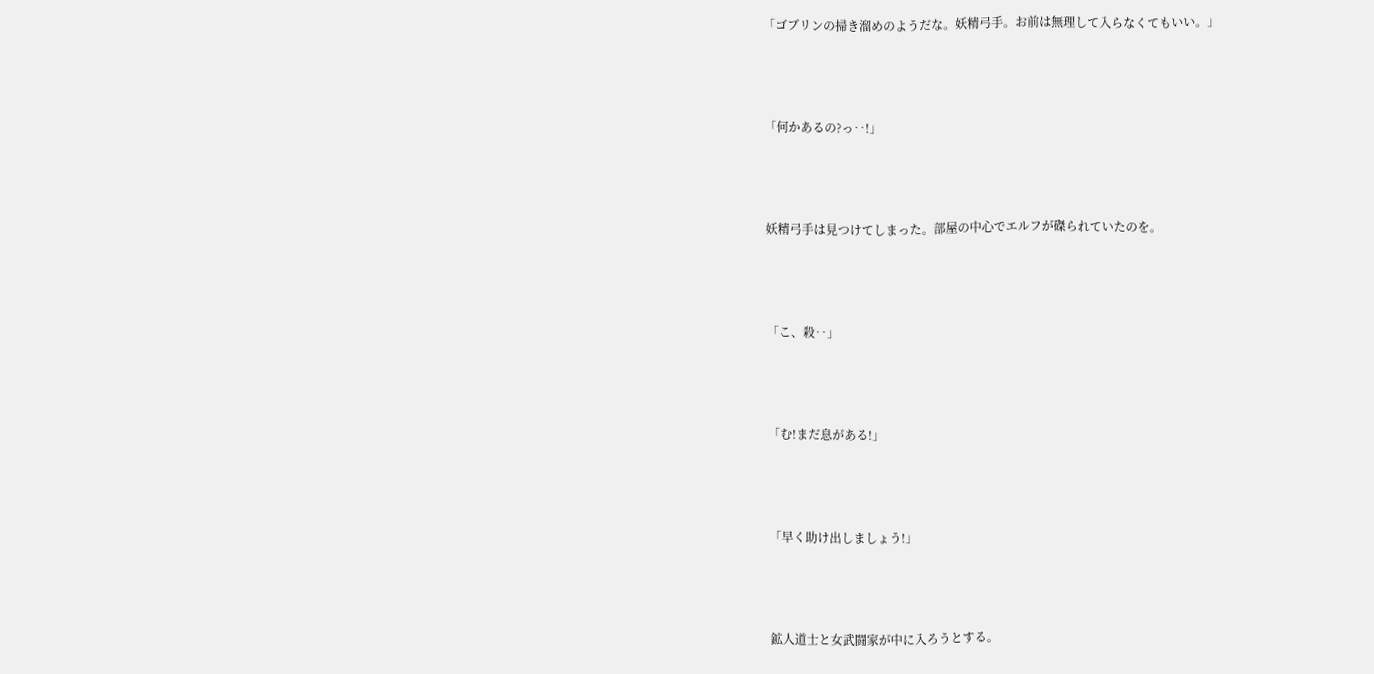「ゴブリンの掃き溜めのようだな。妖精弓手。お前は無理して入らなくてもいい。」



「何かあるの?っ‥!」



妖精弓手は見つけてしまった。部屋の中心でエルフが磔られていたのを。



「こ、殺‥」



「む!まだ息がある!」



「早く助け出しましょう!」



鉱人道士と女武闘家が中に入ろうとする。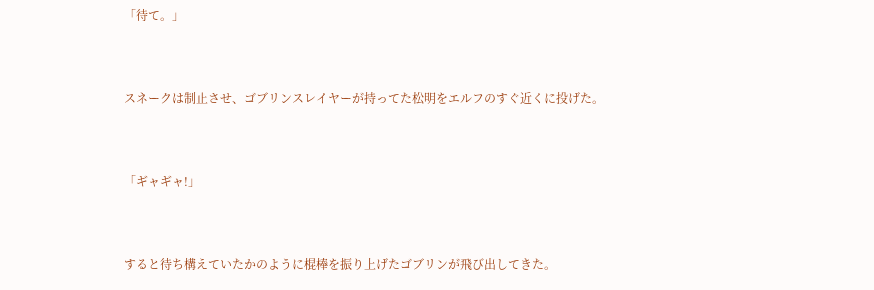「待て。」



スネークは制止させ、ゴブリンスレイヤーが持ってた松明をエルフのすぐ近くに投げた。



「ギャギャ!」



すると待ち構えていたかのように棍棒を振り上げたゴブリンが飛び出してきた。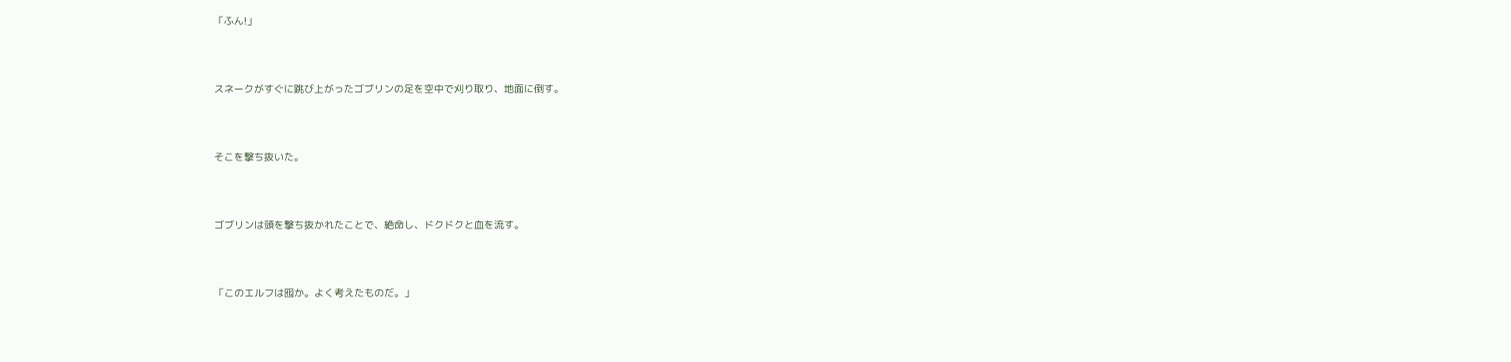「ふん!」



スネークがすぐに跳び上がったゴブリンの足を空中で刈り取り、地面に倒す。



そこを撃ち抜いた。



ゴブリンは頭を撃ち抜かれたことで、絶命し、ドクドクと血を流す。



「このエルフは囮か。よく考えたものだ。」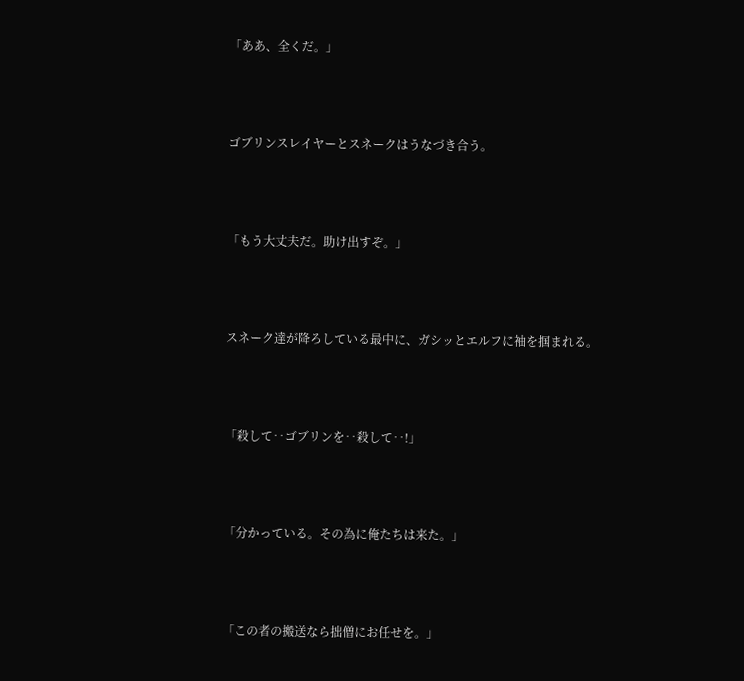「ああ、全くだ。」



ゴブリンスレイヤーとスネークはうなづき合う。



「もう大丈夫だ。助け出すぞ。」



スネーク達が降ろしている最中に、ガシッとエルフに袖を掴まれる。



「殺して‥ゴブリンを‥殺して‥!」



「分かっている。その為に俺たちは来た。」



「この者の搬送なら拙僧にお任せを。」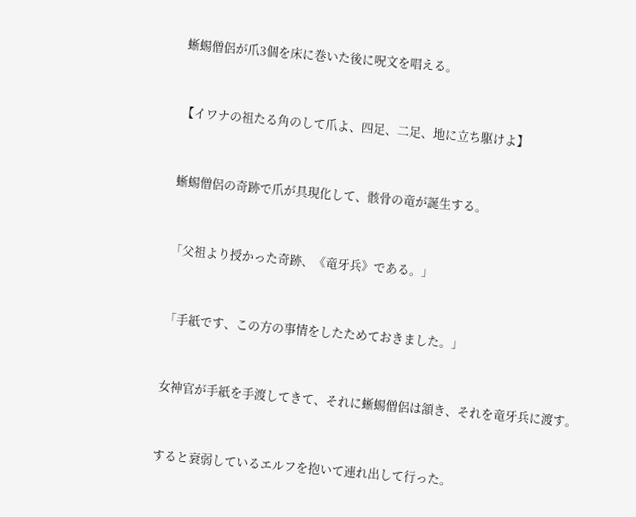蜥蜴僧侶が爪3個を床に巻いた後に呪文を唱える。



【イワナの祖たる角のして爪よ、四足、二足、地に立ち駆けよ】



蜥蜴僧侶の奇跡で爪が具現化して、骸骨の竜が誕生する。



「父祖より授かった奇跡、《竜牙兵》である。」



「手紙です、この方の事情をしたためておきました。」



女神官が手紙を手渡してきて、それに蜥蜴僧侶は頷き、それを竜牙兵に渡す。



すると衰弱しているエルフを抱いて連れ出して行った。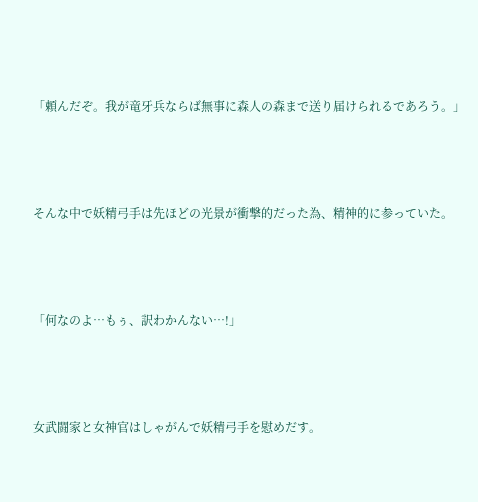「頼んだぞ。我が竜牙兵ならば無事に森人の森まで送り届けられるであろう。」



そんな中で妖精弓手は先ほどの光景が衝撃的だった為、精神的に参っていた。



「何なのよ…もぅ、訳わかんない…!」



女武闘家と女神官はしゃがんで妖精弓手を慰めだす。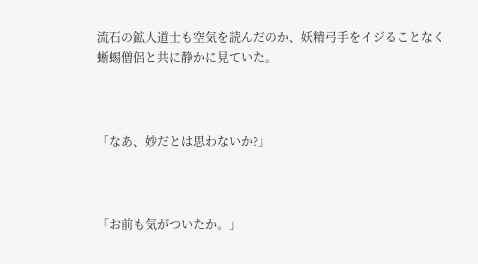流石の鉱人道士も空気を読んだのか、妖精弓手をイジることなく蜥蜴僧侶と共に静かに見ていた。



「なあ、妙だとは思わないか?」



「お前も気がついたか。」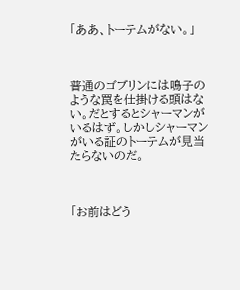「ああ、トーテムがない。」



普通のゴブリンには鳴子のような罠を仕掛ける頭はない。だとするとシャーマンがいるはず。しかしシャーマンがいる証のトーテムが見当たらないのだ。



「お前はどう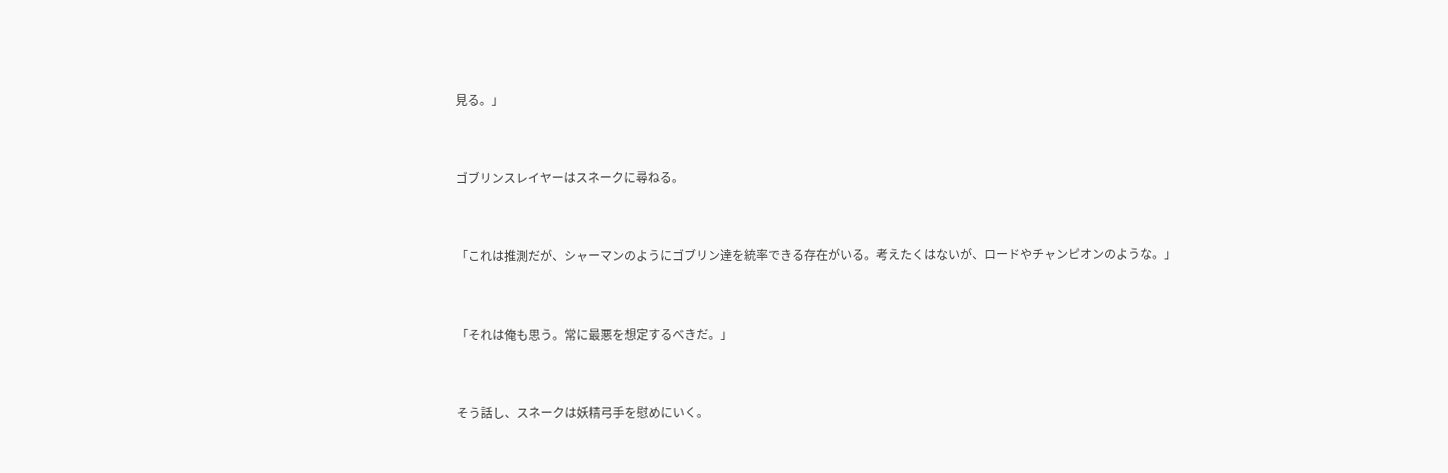見る。」



ゴブリンスレイヤーはスネークに尋ねる。



「これは推測だが、シャーマンのようにゴブリン達を統率できる存在がいる。考えたくはないが、ロードやチャンピオンのような。」



「それは俺も思う。常に最悪を想定するべきだ。」



そう話し、スネークは妖精弓手を慰めにいく。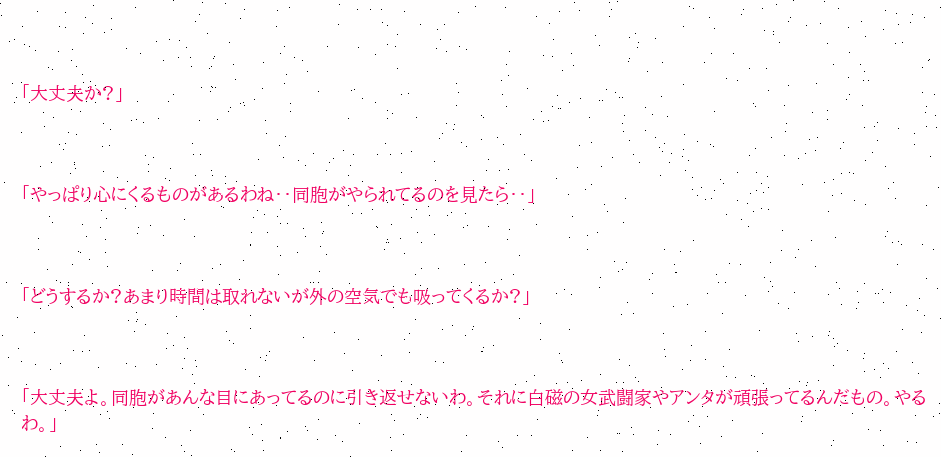「大丈夫か?」



「やっぱり心にくるものがあるわね‥同胞がやられてるのを見たら‥」



「どうするか?あまり時間は取れないが外の空気でも吸ってくるか?」



「大丈夫よ。同胞があんな目にあってるのに引き返せないわ。それに白磁の女武闘家やアンタが頑張ってるんだもの。やるわ。」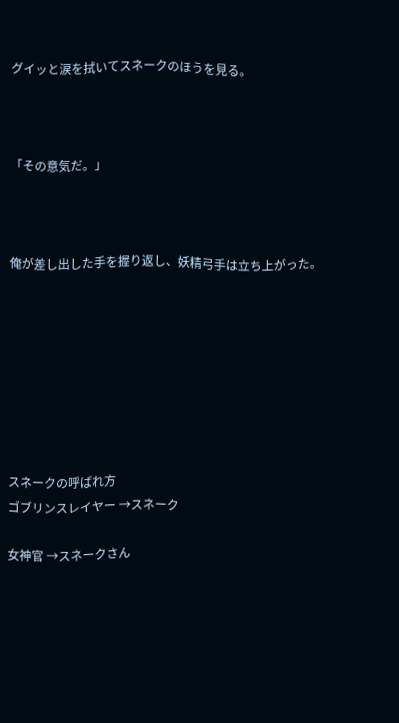グイッと涙を拭いてスネークのほうを見る。



「その意気だ。」



俺が差し出した手を握り返し、妖精弓手は立ち上がった。








スネークの呼ばれ方
ゴブリンスレイヤー →スネーク

女神官 →スネークさん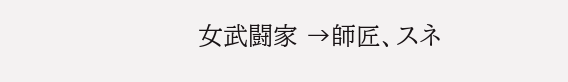女武闘家 →師匠、スネ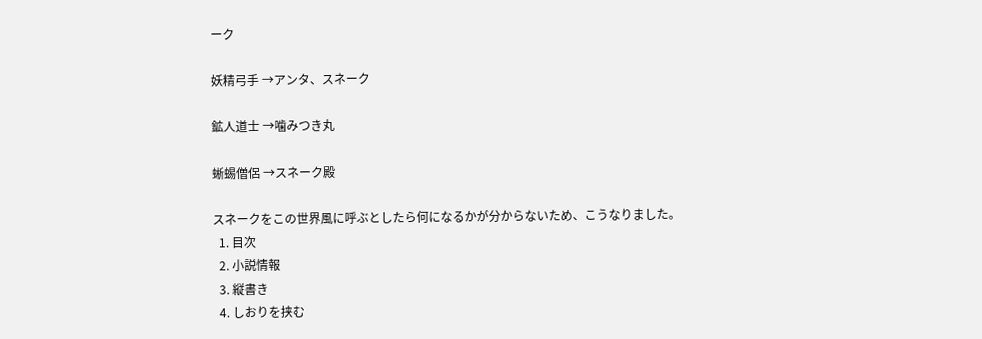ーク

妖精弓手 →アンタ、スネーク

鉱人道士 →噛みつき丸

蜥蜴僧侶 →スネーク殿

スネークをこの世界風に呼ぶとしたら何になるかが分からないため、こうなりました。
  1. 目次
  2. 小説情報
  3. 縦書き
  4. しおりを挟む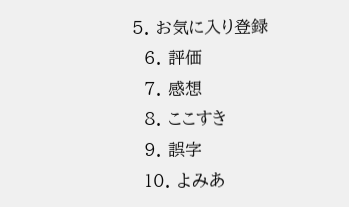5. お気に入り登録
  6. 評価
  7. 感想
  8. ここすき
  9. 誤字
  10. よみあ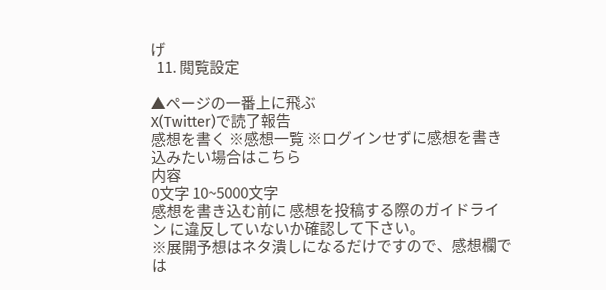げ
  11. 閲覧設定

▲ページの一番上に飛ぶ
X(Twitter)で読了報告
感想を書く ※感想一覧 ※ログインせずに感想を書き込みたい場合はこちら
内容
0文字 10~5000文字
感想を書き込む前に 感想を投稿する際のガイドライン に違反していないか確認して下さい。
※展開予想はネタ潰しになるだけですので、感想欄では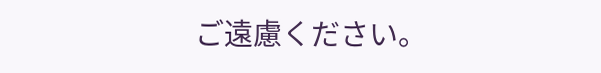ご遠慮ください。